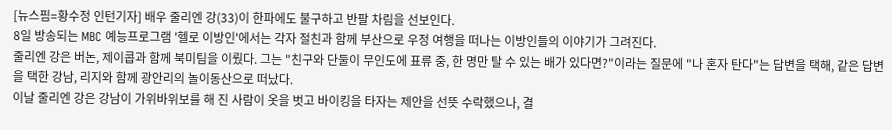[뉴스핌=황수정 인턴기자] 배우 줄리엔 강(33)이 한파에도 불구하고 반팔 차림을 선보인다.
8일 방송되는 MBC 예능프로그램 '헬로 이방인'에서는 각자 절친과 함께 부산으로 우정 여행을 떠나는 이방인들의 이야기가 그려진다.
줄리엔 강은 버논, 제이콥과 함께 북미팀을 이뤘다. 그는 "친구와 단둘이 무인도에 표류 중, 한 명만 탈 수 있는 배가 있다면?"이라는 질문에 "나 혼자 탄다"는 답변을 택해, 같은 답변을 택한 강남, 리지와 함께 광안리의 놀이동산으로 떠났다.
이날 줄리엔 강은 강남이 가위바위보를 해 진 사람이 옷을 벗고 바이킹을 타자는 제안을 선뜻 수락했으나, 결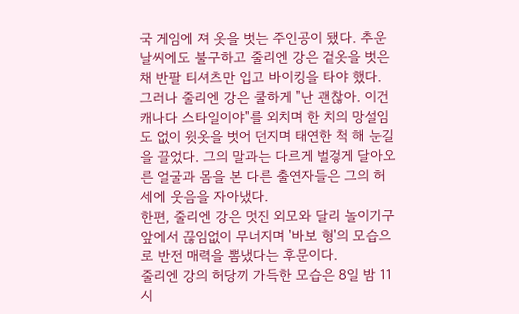국 게임에 져 옷을 벗는 주인공이 됐다. 추운 날씨에도 불구하고 줄리엔 강은 겉옷을 벗은 채 반팔 티셔츠만 입고 바이킹을 타야 했다.
그러나 줄리엔 강은 쿨하게 "난 괜찮아. 이건 캐나다 스타일이야"를 외치며 한 치의 망설임도 없이 윗옷을 벗어 던지며 태연한 척 해 눈길을 끌었다. 그의 말과는 다르게 벌겋게 달아오른 얼굴과 몸을 본 다른 출연자들은 그의 허세에 웃음을 자아냈다.
한편, 줄리엔 강은 멋진 외모와 달리 놀이기구 앞에서 끊임없이 무너지며 '바보 형'의 모습으로 반전 매력을 뽐냈다는 후문이다.
줄리엔 강의 허당끼 가득한 모습은 8일 밤 11시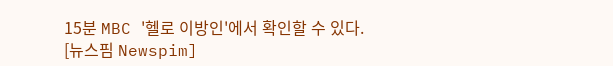15분 MBC '헬로 이방인'에서 확인할 수 있다.
[뉴스핌 Newspim]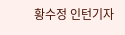황수정 인턴기자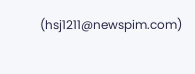(hsj1211@newspim.com)